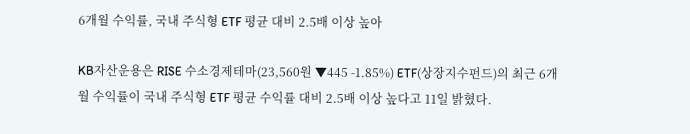6개월 수익률, 국내 주식형 ETF 평균 대비 2.5배 이상 높아

KB자산운용은 RISE 수소경제테마(23,560원 ▼445 -1.85%) ETF(상장지수펀드)의 최근 6개월 수익률이 국내 주식형 ETF 평균 수익률 대비 2.5배 이상 높다고 11일 밝혔다.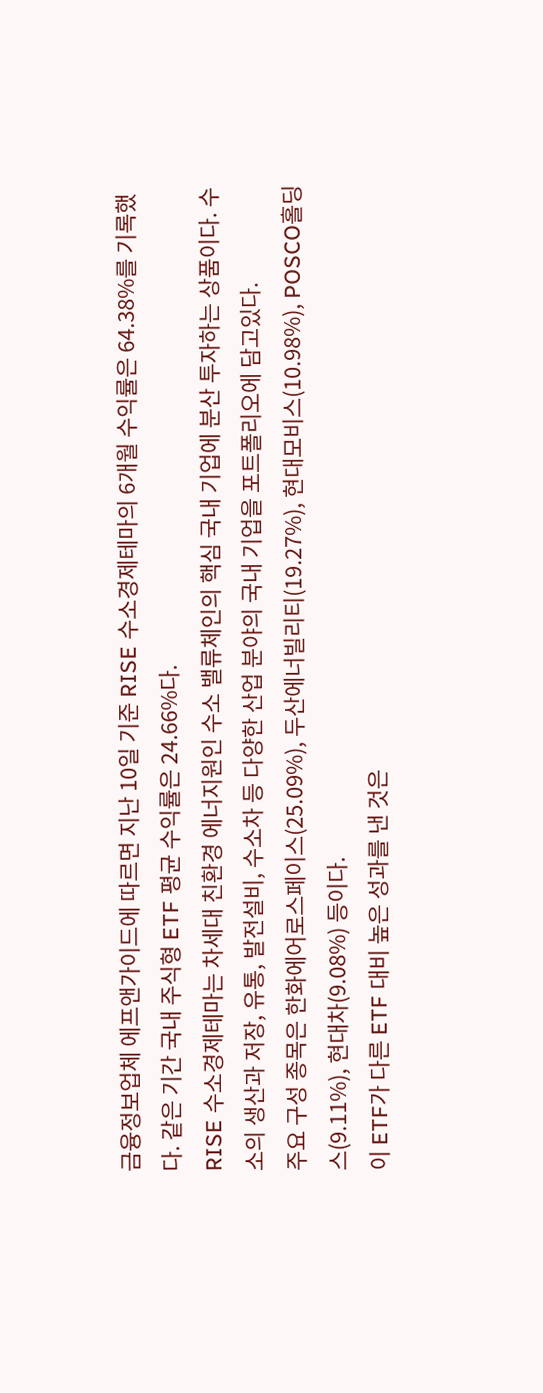금융정보업체 에프앤가이드에 따르면 지난 10일 기준 RISE 수소경제테마의 6개월 수익률은 64.38%를 기록했다. 같은 기간 국내 주식형 ETF 평균 수익률은 24.66%다.
RISE 수소경제테마는 차세대 친환경 에너지원인 수소 밸류체인의 핵심 국내 기업에 분산 투자하는 상품이다. 수소의 생산과 저장, 유통, 발전설비, 수소차 등 다양한 산업 분야의 국내 기업을 포트폴리오에 담고있다.
주요 구성 종목은 한화에어로스페이스(25.09%), 두산에너빌리티(19.27%), 현대모비스(10.98%), POSCO홀딩스(9.11%), 현대차(9.08%) 등이다.
이 ETF가 다른 ETF 대비 높은 성과를 낸 것은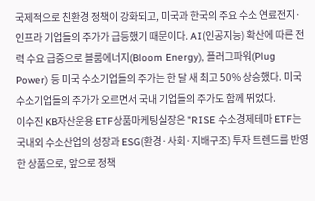국제적으로 친환경 정책이 강화되고, 미국과 한국의 주요 수소 연료전지·인프라 기업들의 주가가 급등했기 때문이다. AI(인공지능) 확산에 따른 전력 수요 급증으로 블룸에너지(Bloom Energy), 플러그파워(Plug Power) 등 미국 수소기업들의 주가는 한 달 새 최고 50% 상승했다. 미국 수소기업들의 주가가 오르면서 국내 기업들의 주가도 함께 뛰었다.
이수진 KB자산운용 ETF상품마케팅실장은 "RISE 수소경제테마 ETF는 국내외 수소산업의 성장과 ESG(환경·사회·지배구조) 투자 트렌드를 반영한 상품으로, 앞으로 정책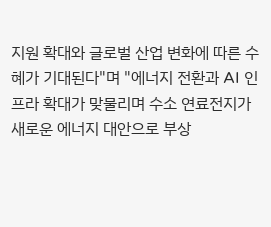지원 확대와 글로벌 산업 변화에 따른 수혜가 기대된다"며 "에너지 전환과 AI 인프라 확대가 맞물리며 수소 연료전지가 새로운 에너지 대안으로 부상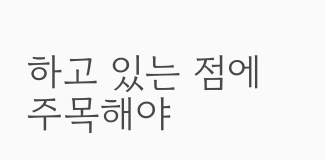하고 있는 점에 주목해야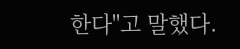한다"고 말했다.